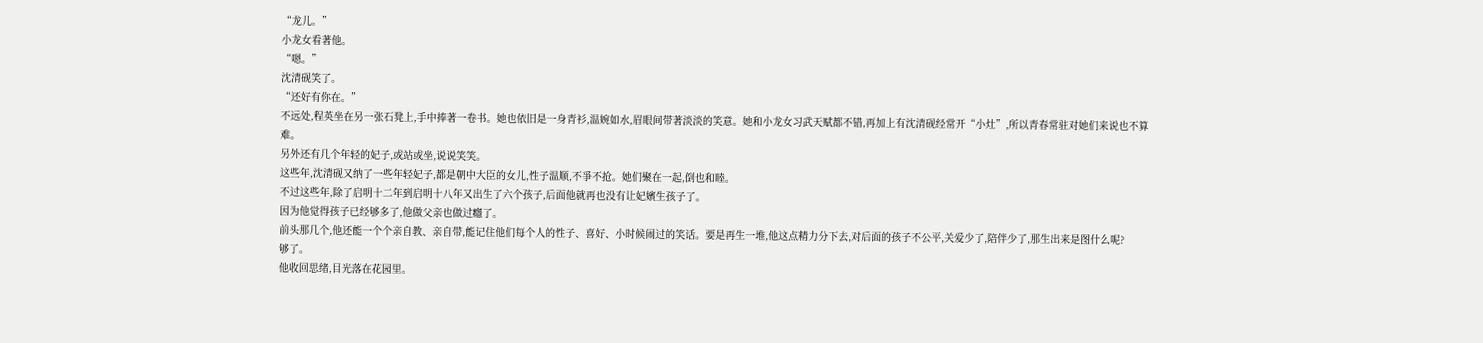“龙儿。”
小龙女看著他。
“嗯。”
沈清砚笑了。
“还好有你在。”
不远处,程英坐在另一张石凳上,手中捧著一卷书。她也依旧是一身青衫,温婉如水,眉眼间带著淡淡的笑意。她和小龙女习武天赋都不错,再加上有沈清砚经常开“小灶”,所以青春常驻对她们来说也不算难。
另外还有几个年轻的妃子,或站或坐,说说笑笑。
这些年,沈清砚又纳了一些年轻妃子,都是朝中大臣的女儿,性子温顺,不爭不抢。她们聚在一起,倒也和睦。
不过这些年,除了启明十二年到启明十八年又出生了六个孩子,后面他就再也没有让妃嬪生孩子了。
因为他觉得孩子已经够多了,他做父亲也做过癮了。
前头那几个,他还能一个个亲自教、亲自带,能记住他们每个人的性子、喜好、小时候闹过的笑话。要是再生一堆,他这点精力分下去,对后面的孩子不公平,关爱少了,陪伴少了,那生出来是图什么呢?
够了。
他收回思绪,目光落在花园里。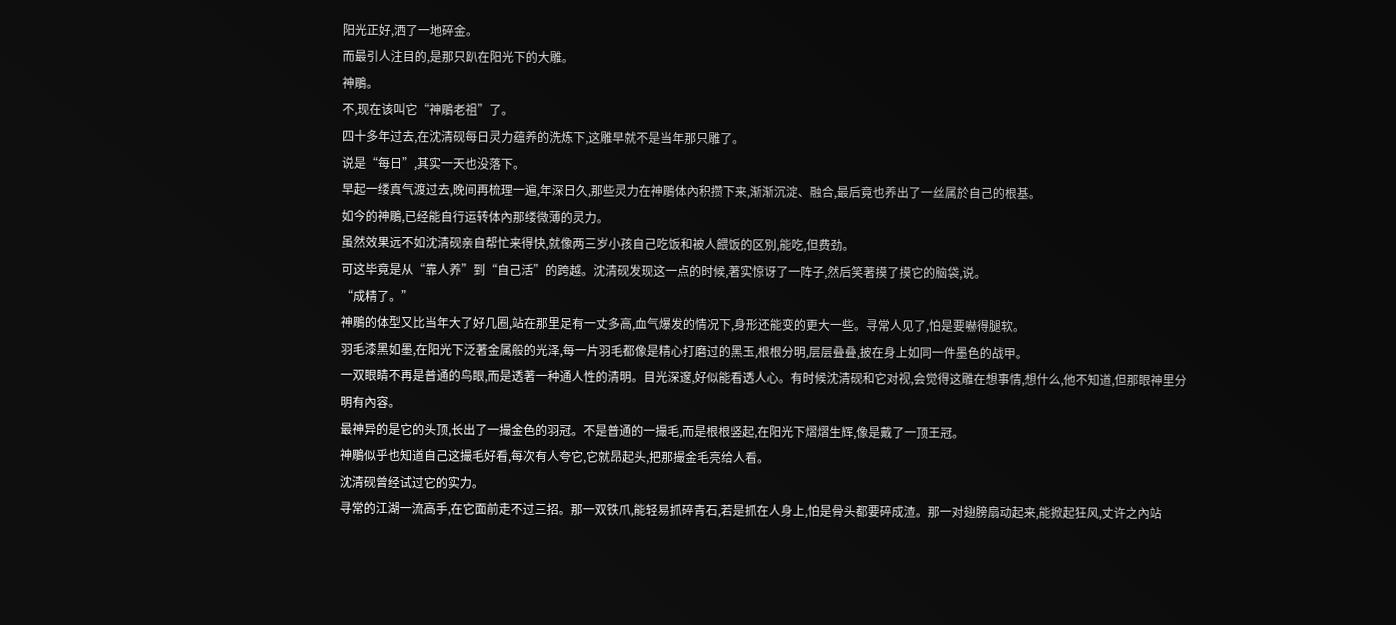阳光正好,洒了一地碎金。
而最引人注目的,是那只趴在阳光下的大雕。
神鵰。
不,现在该叫它“神鵰老祖”了。
四十多年过去,在沈清砚每日灵力蕴养的洗炼下,这雕早就不是当年那只雕了。
说是“每日”,其实一天也没落下。
早起一缕真气渡过去,晚间再梳理一遍,年深日久,那些灵力在神鵰体內积攒下来,渐渐沉淀、融合,最后竟也养出了一丝属於自己的根基。
如今的神鵰,已经能自行运转体內那缕微薄的灵力。
虽然效果远不如沈清砚亲自帮忙来得快,就像两三岁小孩自己吃饭和被人餵饭的区別,能吃,但费劲。
可这毕竟是从“靠人养”到“自己活”的跨越。沈清砚发现这一点的时候,著实惊讶了一阵子,然后笑著摸了摸它的脑袋,说。
“成精了。”
神鵰的体型又比当年大了好几圈,站在那里足有一丈多高,血气爆发的情况下,身形还能变的更大一些。寻常人见了,怕是要嚇得腿软。
羽毛漆黑如墨,在阳光下泛著金属般的光泽,每一片羽毛都像是精心打磨过的黑玉,根根分明,层层叠叠,披在身上如同一件墨色的战甲。
一双眼睛不再是普通的鸟眼,而是透著一种通人性的清明。目光深邃,好似能看透人心。有时候沈清砚和它对视,会觉得这雕在想事情,想什么,他不知道,但那眼神里分明有內容。
最神异的是它的头顶,长出了一撮金色的羽冠。不是普通的一撮毛,而是根根竖起,在阳光下熠熠生辉,像是戴了一顶王冠。
神鵰似乎也知道自己这撮毛好看,每次有人夸它,它就昂起头,把那撮金毛亮给人看。
沈清砚曾经试过它的实力。
寻常的江湖一流高手,在它面前走不过三招。那一双铁爪,能轻易抓碎青石,若是抓在人身上,怕是骨头都要碎成渣。那一对翅膀扇动起来,能掀起狂风,丈许之內站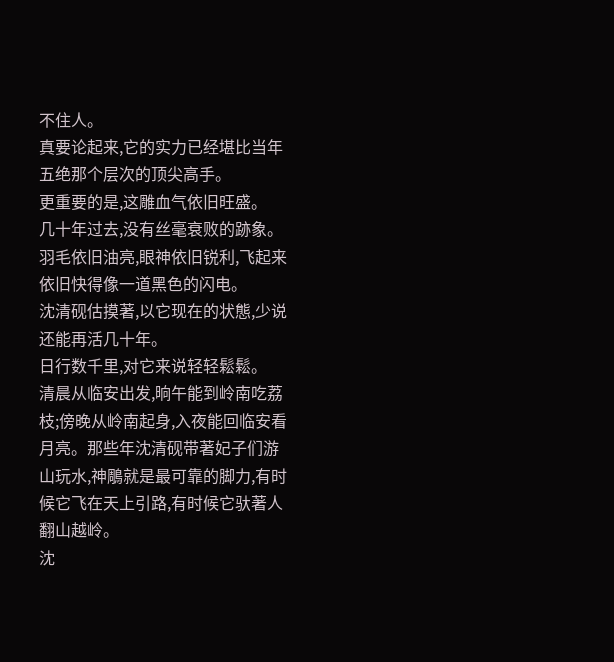不住人。
真要论起来,它的实力已经堪比当年五绝那个层次的顶尖高手。
更重要的是,这雕血气依旧旺盛。
几十年过去,没有丝毫衰败的跡象。羽毛依旧油亮,眼神依旧锐利,飞起来依旧快得像一道黑色的闪电。
沈清砚估摸著,以它现在的状態,少说还能再活几十年。
日行数千里,对它来说轻轻鬆鬆。
清晨从临安出发,晌午能到岭南吃荔枝;傍晚从岭南起身,入夜能回临安看月亮。那些年沈清砚带著妃子们游山玩水,神鵰就是最可靠的脚力,有时候它飞在天上引路,有时候它驮著人翻山越岭。
沈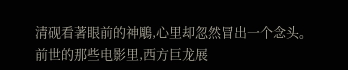清砚看著眼前的神鵰,心里却忽然冒出一个念头。
前世的那些电影里,西方巨龙展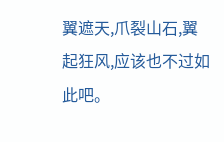翼遮天,爪裂山石,翼起狂风,应该也不过如此吧。